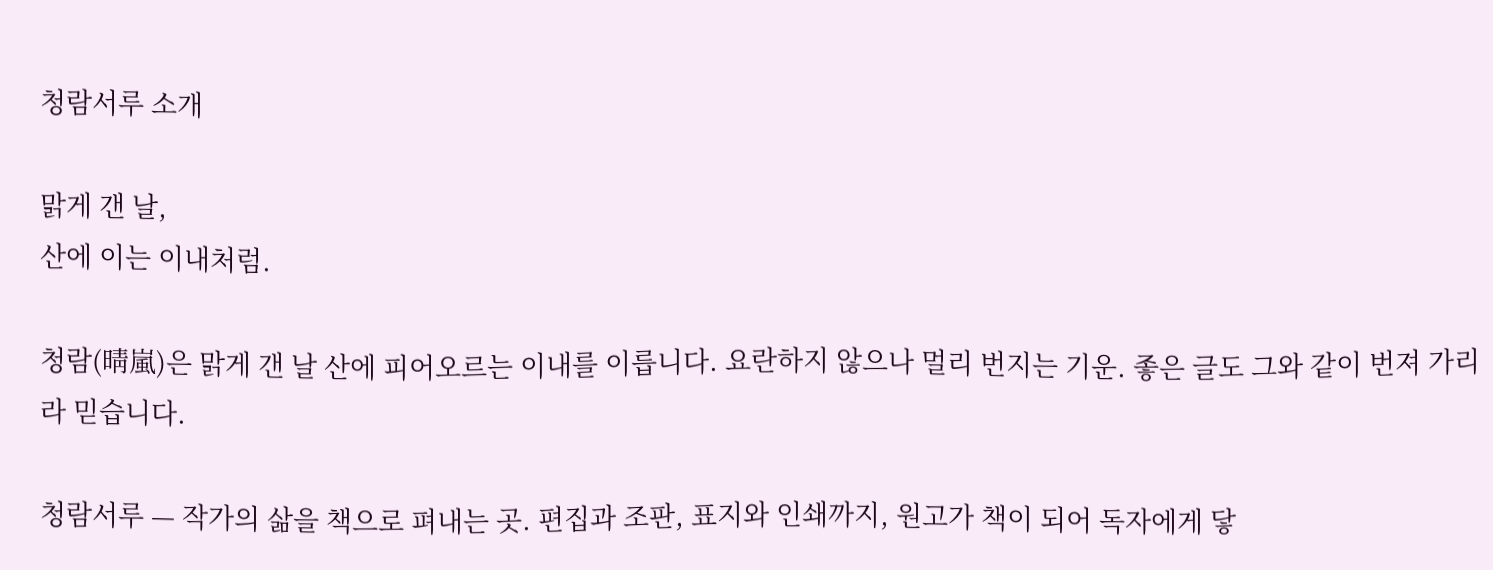청람서루 소개

맑게 갠 날,
산에 이는 이내처럼.

청람(晴嵐)은 맑게 갠 날 산에 피어오르는 이내를 이릅니다. 요란하지 않으나 멀리 번지는 기운. 좋은 글도 그와 같이 번져 가리라 믿습니다.

청람서루 — 작가의 삶을 책으로 펴내는 곳. 편집과 조판, 표지와 인쇄까지, 원고가 책이 되어 독자에게 닿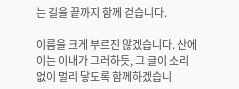는 길을 끝까지 함께 걷습니다.

이름을 크게 부르진 않겠습니다. 산에 이는 이내가 그러하듯, 그 글이 소리 없이 멀리 닿도록 함께하겠습니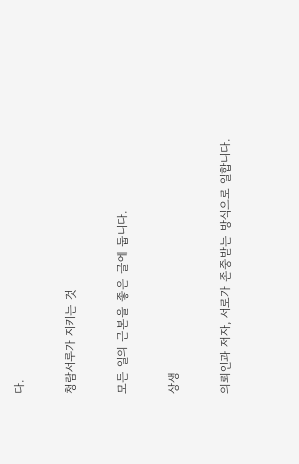다.

청람서루가 지키는 것

모든 일의 근본을 좋은 글에 둡니다.

상생

의뢰인과 저자, 서로가 존중받는 방식으로 일합니다.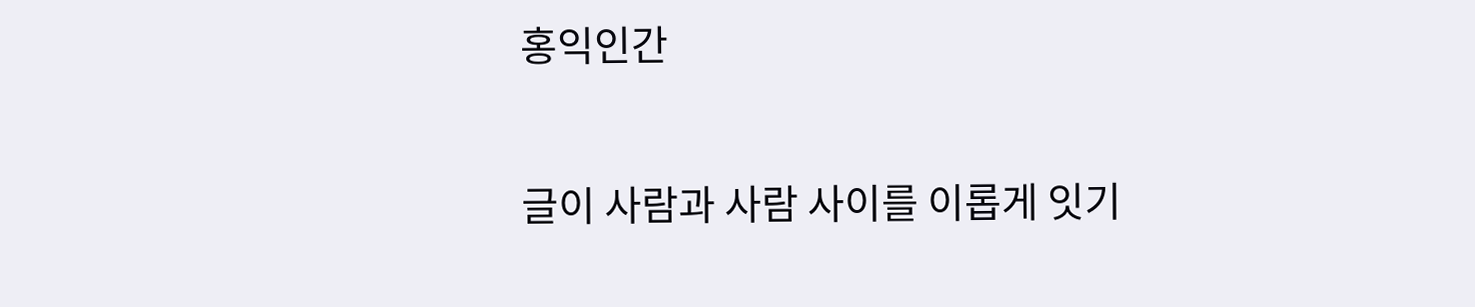홍익인간

글이 사람과 사람 사이를 이롭게 잇기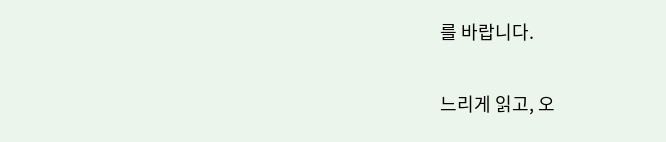를 바랍니다.

느리게 읽고, 오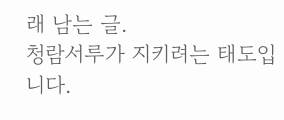래 남는 글.
청람서루가 지키려는 태도입니다.